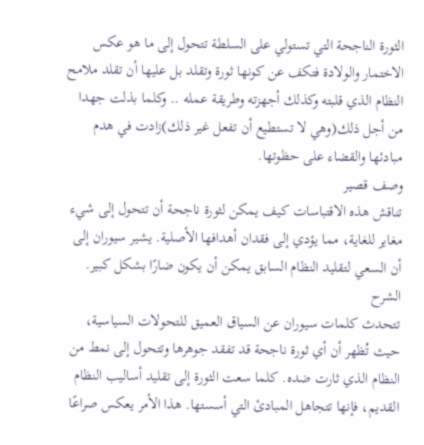الثورة الناجحة التي تستولي على السلطة تتحول إلى ما هو عكس الاختمار والولادة فتكف عن كونها ثورة وتقلد بل عليها أن تقلد ملامح النظام الذي قلبته وكذلك أجهزته وطريقة عمله .. وكلما بذلت جهدا من أجل ذلك(وهي لا تستطيع أن تفعل غير ذلك)زادت في هدم مبادئها والقضاء على حظوتها.
وصف قصير
تناقش هذه الاقتباسات كيف يمكن لثورة ناجحة أن تتحول إلى شيء مغاير للغاية، مما يؤدي إلى فقدان أهدافها الأصلية. يشير سيوران إلى أن السعي لتقليد النظام السابق يمكن أن يكون ضارًا بشكل كبير.
الشرح
تتحدث كلمات سيوران عن السياق العميق للتحولات السياسية، حيث تُظهر أن أي ثورة ناجحة قد تفقد جوهرها وتتحول إلى نمط من النظام الذي ثارت ضده. كلما سعت الثورة إلى تقليد أساليب النظام القديم، فإنها تتجاهل المبادئ التي أسستها. هذا الأمر يعكس صراعًا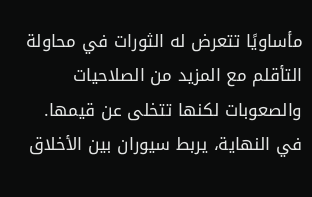مأساويًا تتعرض له الثورات في محاولة التأقلم مع المزيد من الصلاحيات والصعوبات لكنها تتخلى عن قيمها. في النهاية، يربط سيوران بين الأخلاق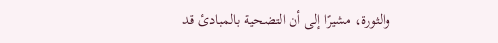والثورة، مشيرًا إلى أن التضحية بالمبادئ قد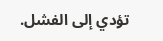تؤدي إلى الفشل.